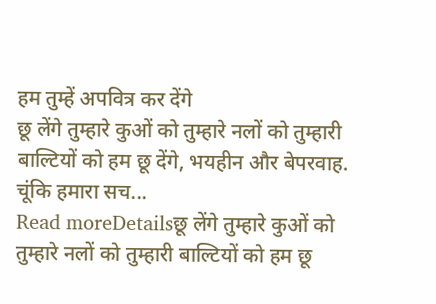हम तुम्हें अपवित्र कर देंगे
छू लेंगे तुम्हारे कुओं को तुम्हारे नलों को तुम्हारी बाल्टियों को हम छू देंगे, भयहीन और बेपरवाह. चूंकि हमारा सच...
Read moreDetailsछू लेंगे तुम्हारे कुओं को तुम्हारे नलों को तुम्हारी बाल्टियों को हम छू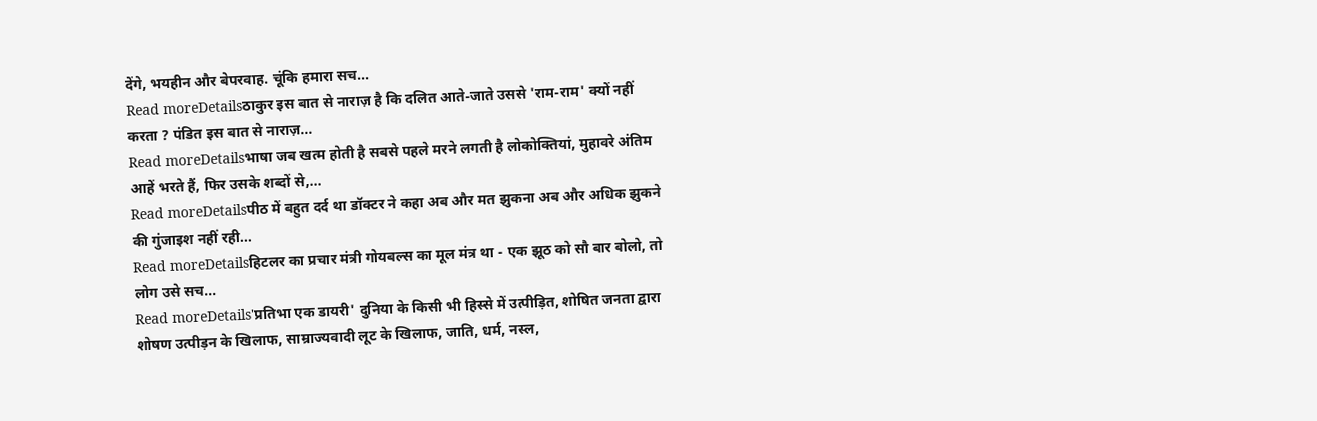देंगे, भयहीन और बेपरवाह. चूंकि हमारा सच...
Read moreDetailsठाकुर इस बात से नाराज़ है कि दलित आते-जाते उससे 'राम-राम' क्यों नहीं करता ? पंडित इस बात से नाराज़...
Read moreDetailsभाषा जब खत्म होती है सबसे पहले मरने लगती है लोकोक्तियां, मुहावरे अंतिम आहें भरते हैं, फिर उसके शब्दों से,...
Read moreDetailsपीठ में बहुत दर्द था डॉक्टर ने कहा अब और मत झुकना अब और अधिक झुकने की गुंजाइश नहीं रही...
Read moreDetailsहिटलर का प्रचार मंत्री गोयबल्स का मूल मंत्र था - एक झूठ को सौ बार बोलो, तो लोग उसे सच...
Read moreDetails'प्रतिभा एक डायरी' दुनिया के किसी भी हिस्से में उत्पीड़ित, शोषित जनता द्वारा शोषण उत्पीड़न के खिलाफ, साम्राज्यवादी लूट के खिलाफ, जाति, धर्म, नस्ल,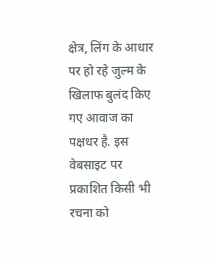क्षेत्र, लिंग के आधार पर हो रहे जुल्म के खिलाफ बुलंद किए गए आवाज का पक्षधर है. इस वेबसाइट पर प्रकाशित किसी भी रचना को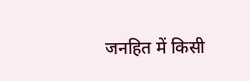जनहित में किसी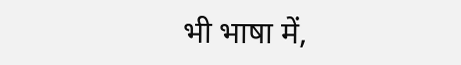भी भाषा में,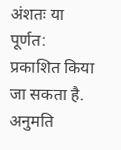अंशतः या पूर्णत: प्रकाशित किया जा सकता है. अनुमति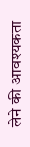लेने की आवश्यकता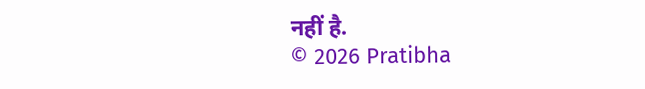नहीं है.
© 2026 Pratibha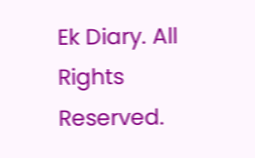Ek Diary. All Rights Reserved.